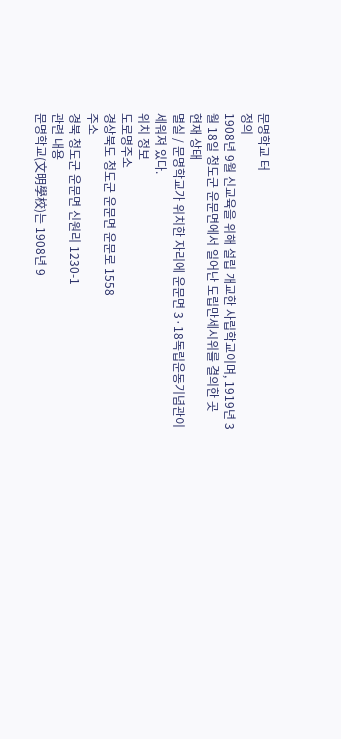문명학교 터
정의
1908년 9월 신교육을 위해 설립 개교한 사립학교이며, 1919년 3월 18일 청도군 운문면에서 일어난 도립만세시위를 결의한 곳
현재 상태
멸실 / 문명학교가 위치한 자리에 운문면 3·18독립운동기념관이 세워져 있다.
위치 정보
도로명주소
경상북도 청도군 운문면 운문로 1558
주소
경북 청도군 운문면 신원리 1230-1
관련 내용
문명학교(文明學校)는 1908년 9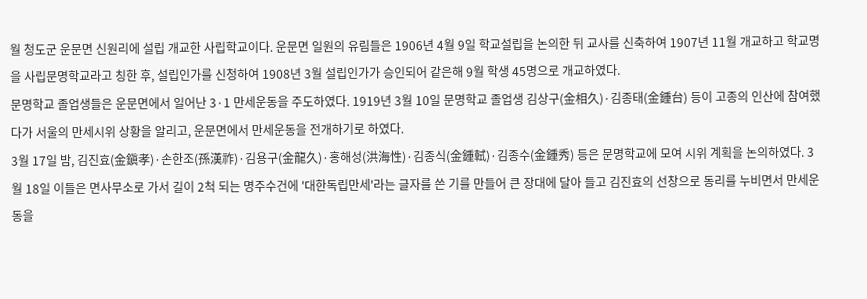월 청도군 운문면 신원리에 설립 개교한 사립학교이다. 운문면 일원의 유림들은 1906년 4월 9일 학교설립을 논의한 뒤 교사를 신축하여 1907년 11월 개교하고 학교명을 사립문명학교라고 칭한 후, 설립인가를 신청하여 1908년 3월 설립인가가 승인되어 같은해 9월 학생 45명으로 개교하였다.
문명학교 졸업생들은 운문면에서 일어난 3·1 만세운동을 주도하였다. 1919년 3월 10일 문명학교 졸업생 김상구(金相久)·김종태(金鍾台) 등이 고종의 인산에 참여했다가 서울의 만세시위 상황을 알리고, 운문면에서 만세운동을 전개하기로 하였다.
3월 17일 밤, 김진효(金鎭孝)·손한조(孫漢祚)·김용구(金龍久)·홍해성(洪海性)·김종식(金鍾軾)·김종수(金鍾秀) 등은 문명학교에 모여 시위 계획을 논의하였다. 3월 18일 이들은 면사무소로 가서 길이 2척 되는 명주수건에 '대한독립만세'라는 글자를 쓴 기를 만들어 큰 장대에 달아 들고 김진효의 선창으로 동리를 누비면서 만세운동을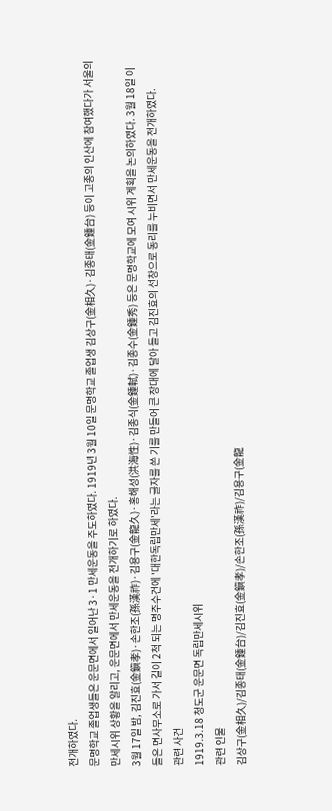전개하였다.
문명학교 졸업생들은 운문면에서 일어난 3·1 만세운동을 주도하였다. 1919년 3월 10일 문명학교 졸업생 김상구(金相久)·김종태(金鍾台) 등이 고종의 인산에 참여했다가 서울의 만세시위 상황을 알리고, 운문면에서 만세운동을 전개하기로 하였다.
3월 17일 밤, 김진효(金鎭孝)·손한조(孫漢祚)·김용구(金龍久)·홍해성(洪海性)·김종식(金鍾軾)·김종수(金鍾秀) 등은 문명학교에 모여 시위 계획을 논의하였다. 3월 18일 이들은 면사무소로 가서 길이 2척 되는 명주수건에 '대한독립만세'라는 글자를 쓴 기를 만들어 큰 장대에 달아 들고 김진효의 선창으로 동리를 누비면서 만세운동을 전개하였다.
관련 사건
1919.3.18 청도군 운문면 독립만세시위
관련 인물
김상구(金相久)/김종태(金鍾台)/김진효(金鎭孝)/손한조(孫漢祚)/김용구(金龍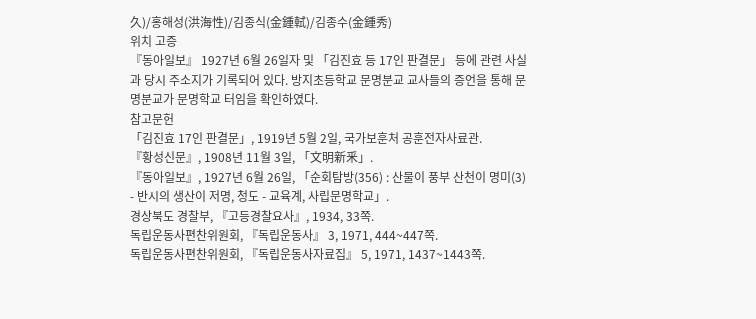久)/홍해성(洪海性)/김종식(金鍾軾)/김종수(金鍾秀)
위치 고증
『동아일보』 1927년 6월 26일자 및 「김진효 등 17인 판결문」 등에 관련 사실과 당시 주소지가 기록되어 있다. 방지초등학교 문명분교 교사들의 증언을 통해 문명분교가 문명학교 터임을 확인하였다.
참고문헌
「김진효 17인 판결문」, 1919년 5월 2일, 국가보훈처 공훈전자사료관.
『황성신문』, 1908년 11월 3일, 「文明新釆」.
『동아일보』, 1927년 6월 26일, 「순회탐방(356) : 산물이 풍부 산천이 명미(3) - 반시의 생산이 저명, 청도 - 교육계, 사립문명학교」.
경상북도 경찰부, 『고등경찰요사』, 1934, 33쪽.
독립운동사편찬위원회, 『독립운동사』 3, 1971, 444~447쪽.
독립운동사편찬위원회, 『독립운동사자료집』 5, 1971, 1437~1443쪽.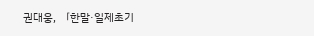권대웅, 「한말·일제초기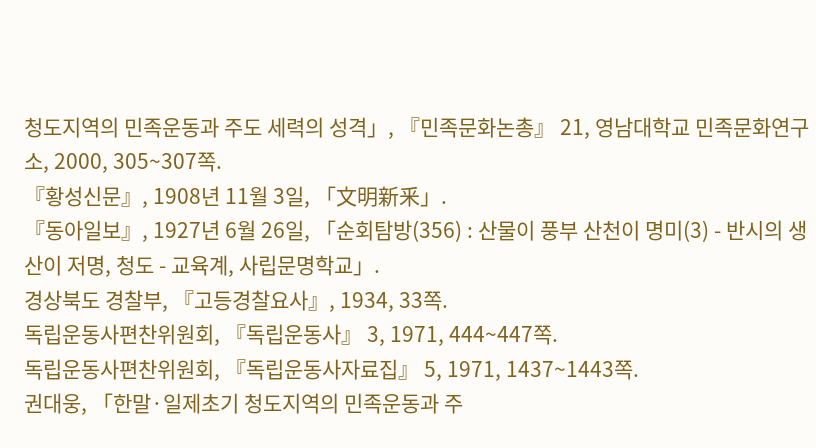청도지역의 민족운동과 주도 세력의 성격」, 『민족문화논총』 21, 영남대학교 민족문화연구소, 2000, 305~307쪽.
『황성신문』, 1908년 11월 3일, 「文明新釆」.
『동아일보』, 1927년 6월 26일, 「순회탐방(356) : 산물이 풍부 산천이 명미(3) - 반시의 생산이 저명, 청도 - 교육계, 사립문명학교」.
경상북도 경찰부, 『고등경찰요사』, 1934, 33쪽.
독립운동사편찬위원회, 『독립운동사』 3, 1971, 444~447쪽.
독립운동사편찬위원회, 『독립운동사자료집』 5, 1971, 1437~1443쪽.
권대웅, 「한말·일제초기 청도지역의 민족운동과 주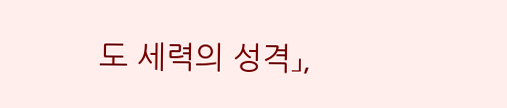도 세력의 성격」,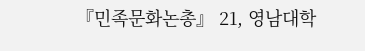『민족문화논총』 21, 영남대학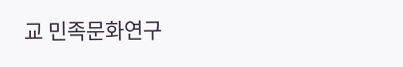교 민족문화연구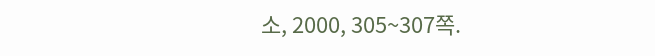소, 2000, 305~307쪽.